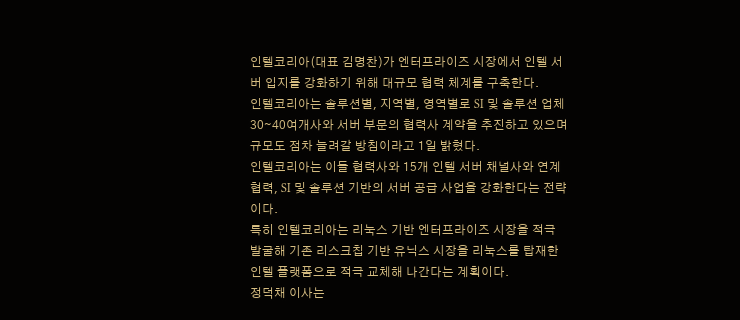인텔코리아(대표 김명찬)가 엔터프라이즈 시장에서 인텔 서버 입지를 강화하기 위해 대규모 협력 체계를 구축한다.
인텔코리아는 솔루션별, 지역별, 영역별로 SI 및 솔루션 업체 30∼40여개사와 서버 부문의 협력사 계약을 추진하고 있으며 규모도 점차 늘려갈 방침이라고 1일 밝혔다.
인텔코리아는 이들 협력사와 15개 인텔 서버 채널사와 연계 협력, SI 및 솔루션 기반의 서버 공급 사업을 강화한다는 전략이다.
특히 인텔코리아는 리눅스 기반 엔터프라이즈 시장을 적극 발굴해 기존 리스크칩 기반 유닉스 시장을 리눅스를 탑재한 인텔 플랫폼으로 적극 교체해 나간다는 계획이다.
정덕채 이사는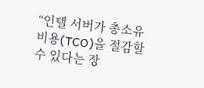“인텔 서버가 총소유비용(TCO)을 절감할 수 있다는 장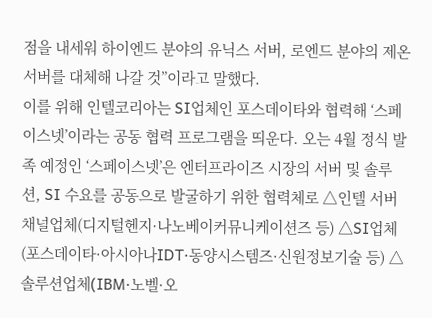점을 내세워 하이엔드 분야의 유닉스 서버, 로엔드 분야의 제온 서버를 대체해 나갈 것”이라고 말했다.
이를 위해 인텔코리아는 SI업체인 포스데이타와 협력해 ‘스페이스넷’이라는 공동 협력 프로그램을 띄운다. 오는 4월 정식 발족 예정인 ‘스페이스넷’은 엔터프라이즈 시장의 서버 및 솔루션, SI 수요를 공동으로 발굴하기 위한 협력체로 △인텔 서버 채널업체(디지털헨지·나노베이커뮤니케이션즈 등) △SI업체(포스데이타·아시아나IDT·동양시스템즈·신원정보기술 등) △솔루션업체(IBM·노벨·오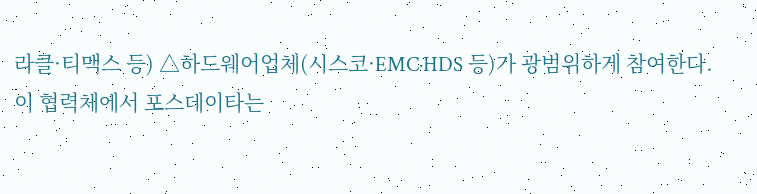라클·티맥스 등) △하드웨어업체(시스코·EMC·HDS 등)가 광범위하게 참여한다.
이 협력체에서 포스데이타는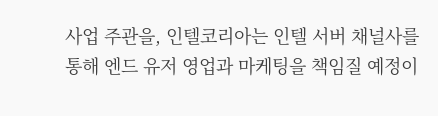사업 주관을, 인텔코리아는 인텔 서버 채널사를 통해 엔드 유저 영업과 마케팅을 책임질 예정이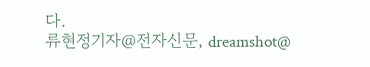다.
류현정기자@전자신문, dreamshot@